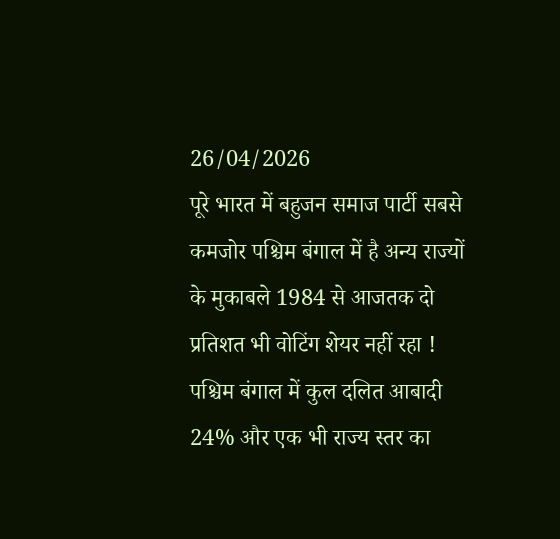26/04/2026
पूरे भारत में बहुजन समाज पार्टी सबसे कमजोर पश्चिम बंगाल में है अन्य राज्यों के मुकाबले 1984 से आजतक दो प्रतिशत भी वोटिंग शेयर नहीं रहा !
पश्चिम बंगाल में कुल दलित आबादी 24% और एक भी राज्य स्तर का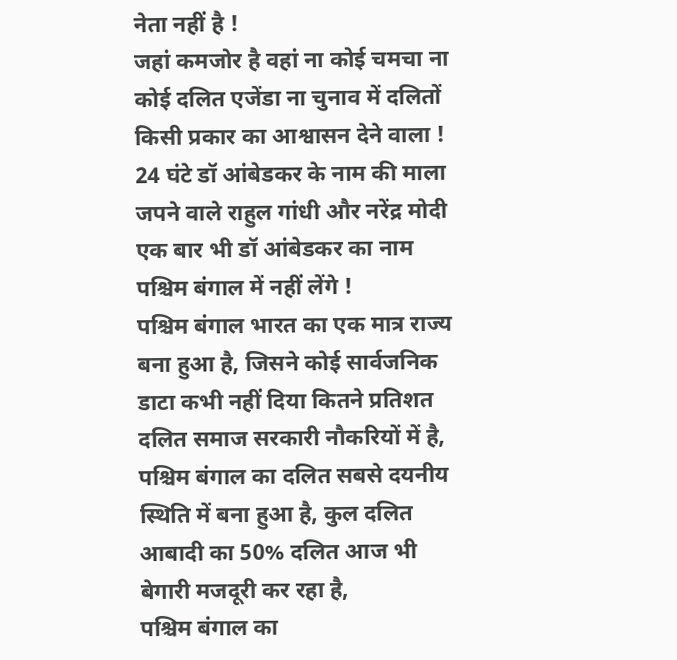नेता नहीं है !
जहां कमजोर है वहां ना कोई चमचा ना कोई दलित एजेंडा ना चुनाव में दलितों किसी प्रकार का आश्वासन देने वाला !
24 घंटे डॉ आंबेडकर के नाम की माला जपने वाले राहुल गांधी और नरेंद्र मोदी एक बार भी डॉ आंबेडकर का नाम पश्चिम बंगाल में नहीं लेंगे !
पश्चिम बंगाल भारत का एक मात्र राज्य बना हुआ है, जिसने कोई सार्वजनिक डाटा कभी नहीं दिया कितने प्रतिशत दलित समाज सरकारी नौकरियों में है,
पश्चिम बंगाल का दलित सबसे दयनीय स्थिति में बना हुआ है, कुल दलित आबादी का 50% दलित आज भी बेगारी मजदूरी कर रहा है,
पश्चिम बंगाल का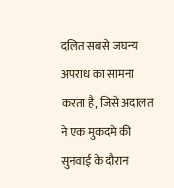दलित सबसे जघन्य अपराध का सामना करता है, जिसे अदालत ने एक मुकदमे की सुनवाई के दौरान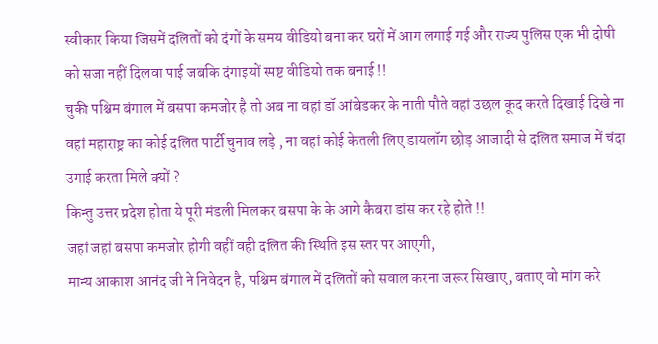स्वीकार किया जिसमें दलितों को दंगों के समय वीडियो बना कर घरों में आग लगाई गई और राज्य पुलिस एक भी दोषी को सजा नहीं दिलवा पाई जबकि दंगाइयों स्पष्ट वीडियो तक बनाई !!
चुकी पश्चिम बंगाल में बसपा कमजोर है तो अब ना वहां डॉ आंबेडकर के नाती पौते वहां उछल कूद करते दिखाई दिखे ना वहां महाराष्ट्र का कोई दलित पार्टी चुनाव लड़े , ना वहां कोई केतली लिए डायलॉग छोड़ आजादी से दलित समाज में चंदा उगाई करता मिले क्यों ?
किन्तु उत्तर प्रदेश होता ये पूरी मंडली मिलकर बसपा के के आगे कैबरा डांस कर रहे होते !!
जहां जहां बसपा कमजोर होगी वहीं वही दलित की स्थिति इस स्तर पर आएगी,
मान्य आकाश आनंद जी ने निवेदन है, पश्चिम बंगाल में दलितों को सवाल करना जरूर सिखाए, बताए वो मांग करे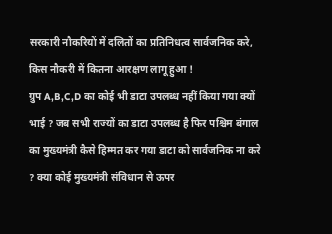सरकारी नौकरियों में दलितों का प्रतिनिधत्व सार्वजनिक करे, किस नौकरी में कितना आरक्षण लागू हुआ !
ग्रुप A,B,C,D का कोई भी डाटा उपलब्ध नहीं किया गया क्यों भाई ? जब सभी राज्यों का डाटा उपलब्ध है फिर पश्चिम बंगाल का मुख्यमंत्री कैसे हिम्मत कर गया डाटा को सार्वजनिक ना करे ? क्या कोई मुख्यमंत्री संविधान से ऊपर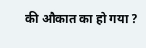की औकात का हो गया ?